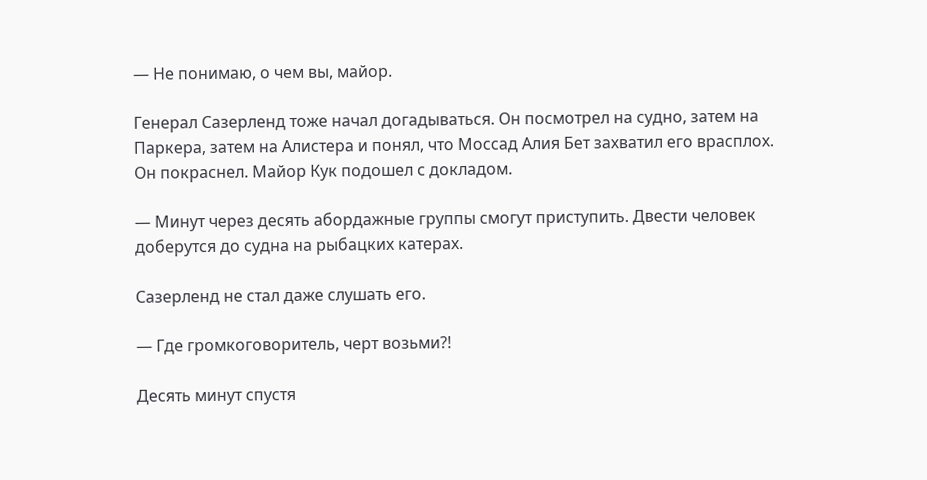— Не понимаю, о чем вы, майор.

Генерал Сазерленд тоже начал догадываться. Он посмотрел на судно, затем на Паркера, затем на Алистера и понял, что Моссад Алия Бет захватил его врасплох. Он покраснел. Майор Кук подошел с докладом.

— Минут через десять абордажные группы смогут приступить. Двести человек доберутся до судна на рыбацких катерах.

Сазерленд не стал даже слушать его.

— Где громкоговоритель, черт возьми?!

Десять минут спустя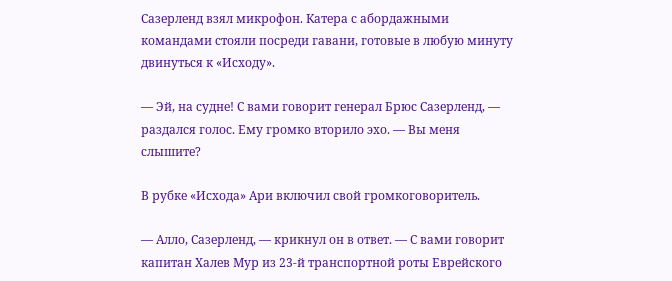Сазерленд взял микрофон. Катера с абордажными командами стояли посреди гавани, готовые в любую минуту двинуться к «Исходу».

— Эй, на судне! С вами говорит генерал Брюс Сазерленд, — раздался голос. Ему громко вторило эхо. — Вы меня слышите?

В рубке «Исхода» Ари включил свой громкоговоритель.

— Алло, Сазерленд, — крикнул он в ответ. — С вами говорит капитан Халев Мур из 23-й транспортной роты Еврейского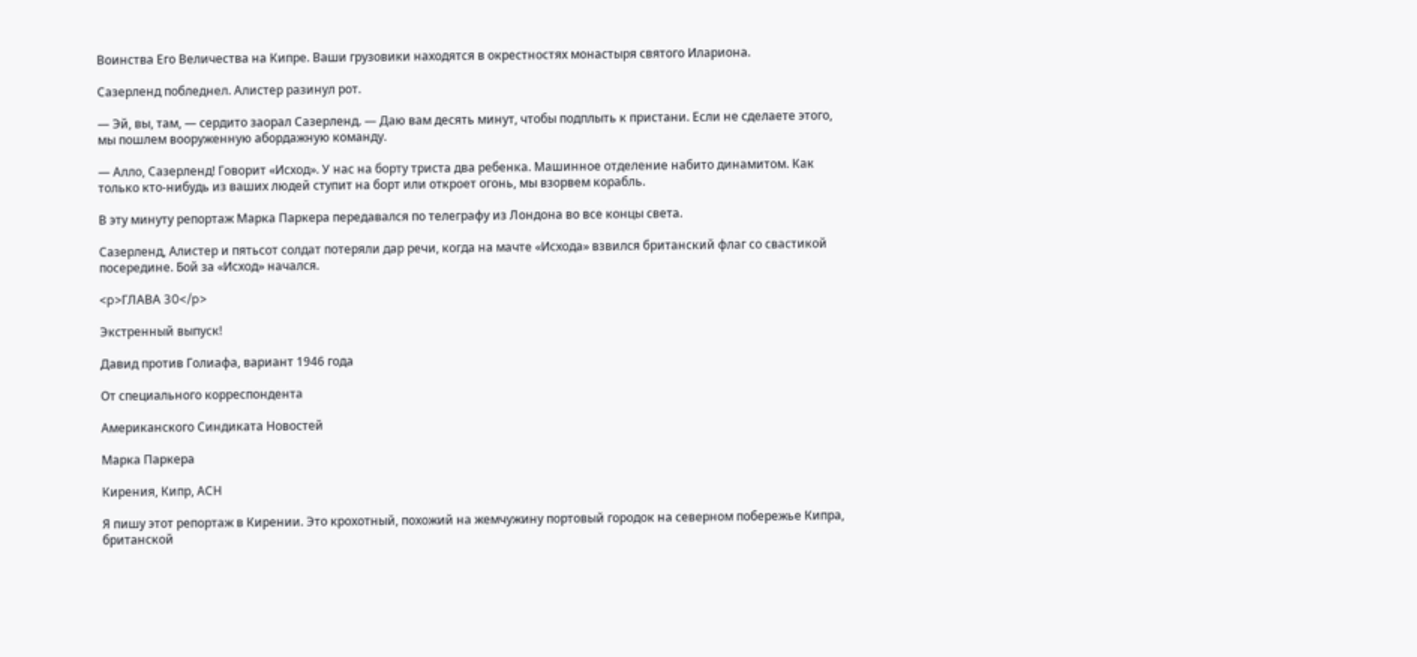Воинства Его Величества на Кипре. Ваши грузовики находятся в окрестностях монастыря святого Илариона.

Сазерленд побледнел. Алистер разинул рот.

— Эй, вы, там, — сердито заорал Сазерленд. — Даю вам десять минут, чтобы подплыть к пристани. Если не сделаете этого, мы пошлем вооруженную абордажную команду.

— Алло, Сазерленд! Говорит «Исход». У нас на борту триста два ребенка. Машинное отделение набито динамитом. Как только кто-нибудь из ваших людей ступит на борт или откроет огонь, мы взорвем корабль.

В эту минуту репортаж Марка Паркера передавался по телеграфу из Лондона во все концы света.

Сазерленд, Алистер и пятьсот солдат потеряли дар речи, когда на мачте «Исхода» взвился британский флаг со свастикой посередине. Бой за «Исход» начался.

<p>ГЛАВА 30</p>

Экстренный выпуск!

Давид против Голиафа, вариант 1946 года

От специального корреспондента

Американского Синдиката Новостей

Марка Паркера

Кирения, Кипр, АСН

Я пишу этот репортаж в Кирении. Это крохотный, похожий на жемчужину портовый городок на северном побережье Кипра, британской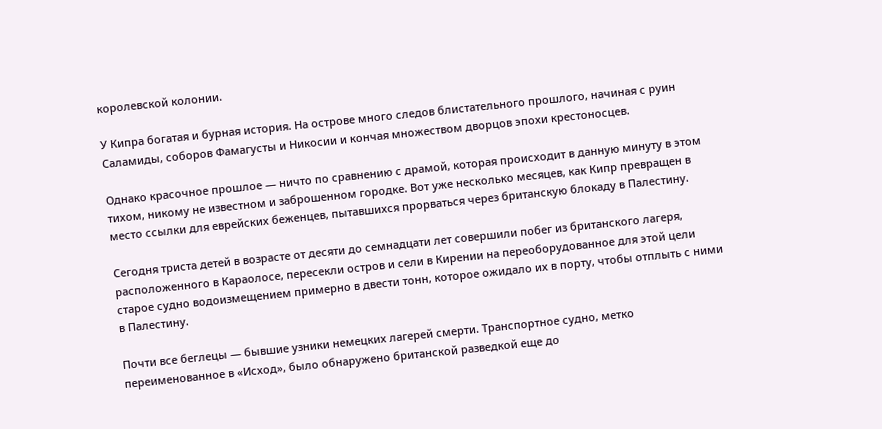королевской колонии.

У Кипра богатая и бурная история. На острове много следов блистательного прошлого, начиная с руин Саламиды, соборов Фамагусты и Никосии и кончая множеством дворцов эпохи крестоносцев.

Однако красочное прошлое — ничто по сравнению с драмой, которая происходит в данную минуту в этом тихом, никому не известном и заброшенном городке. Вот уже несколько месяцев, как Кипр превращен в место ссылки для еврейских беженцев, пытавшихся прорваться через британскую блокаду в Палестину.

Сегодня триста детей в возрасте от десяти до семнадцати лет совершили побег из британского лагеря, расположенного в Караолосе, пересекли остров и сели в Кирении на переоборудованное для этой цели старое судно водоизмещением примерно в двести тонн, которое ожидало их в порту, чтобы отплыть с ними в Палестину.

Почти все беглецы — бывшие узники немецких лагерей смерти. Транспортное судно, метко переименованное в «Исход», было обнаружено британской разведкой еще до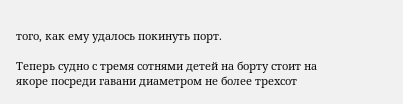того, как ему удалось покинуть порт.

Теперь судно с тремя сотнями детей на борту стоит на якоре посреди гавани диаметром не более трехсот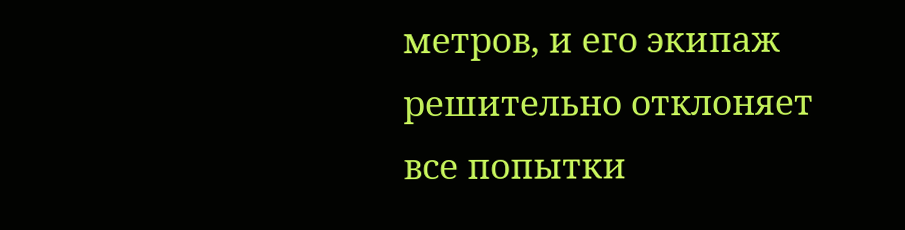метров, и его экипаж решительно отклоняет все попытки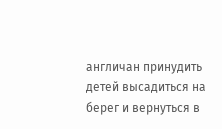англичан принудить детей высадиться на берег и вернуться в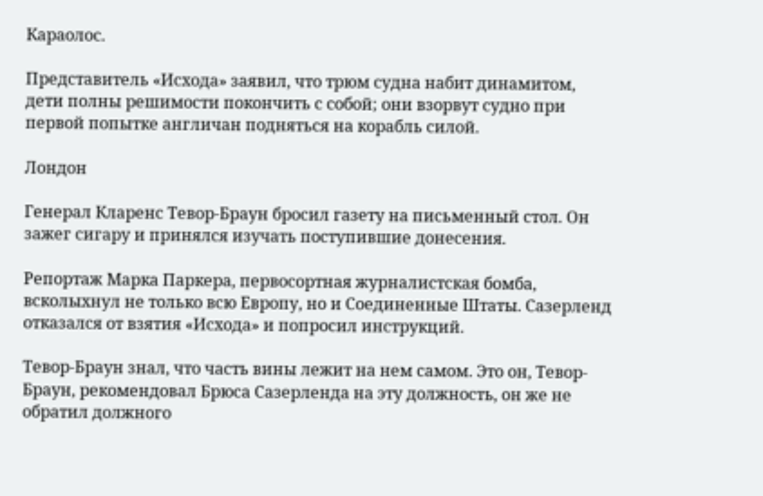Караолос.

Представитель «Исхода» заявил, что трюм судна набит динамитом, дети полны решимости покончить с собой; они взорвут судно при первой попытке англичан подняться на корабль силой.

Лондон

Генерал Кларенс Тевор-Браун бросил газету на письменный стол. Он зажег сигару и принялся изучать поступившие донесения.

Репортаж Марка Паркера, первосортная журналистская бомба, всколыхнул не только всю Европу, но и Соединенные Штаты. Сазерленд отказался от взятия «Исхода» и попросил инструкций.

Тевор-Браун знал, что часть вины лежит на нем самом. Это он, Тевор-Браун, рекомендовал Брюса Сазерленда на эту должность, он же не обратил должного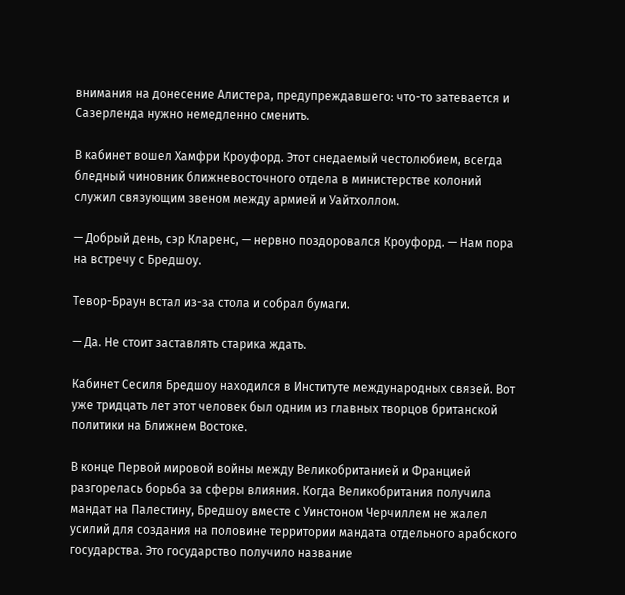внимания на донесение Алистера, предупреждавшего: что-то затевается и Сазерленда нужно немедленно сменить.

В кабинет вошел Хамфри Кроуфорд. Этот снедаемый честолюбием, всегда бледный чиновник ближневосточного отдела в министерстве колоний служил связующим звеном между армией и Уайтхоллом.

— Добрый день, сэр Кларенс, — нервно поздоровался Кроуфорд. — Нам пора на встречу с Бредшоу.

Тевор-Браун встал из-за стола и собрал бумаги.

— Да. Не стоит заставлять старика ждать.

Кабинет Сесиля Бредшоу находился в Институте международных связей. Вот уже тридцать лет этот человек был одним из главных творцов британской политики на Ближнем Востоке.

В конце Первой мировой войны между Великобританией и Францией разгорелась борьба за сферы влияния. Когда Великобритания получила мандат на Палестину, Бредшоу вместе с Уинстоном Черчиллем не жалел усилий для создания на половине территории мандата отдельного арабского государства. Это государство получило название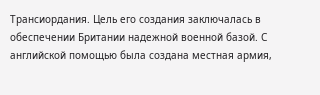Трансиордания. Цель его создания заключалась в обеспечении Британии надежной военной базой. С английской помощью была создана местная армия,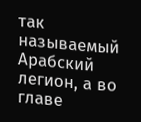так называемый Арабский легион, а во главе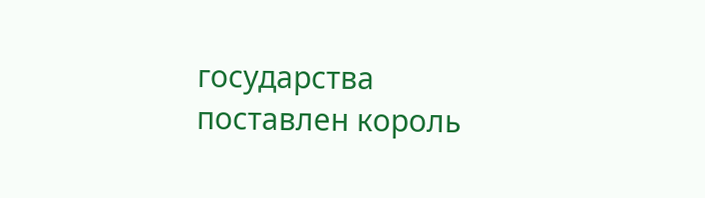государства поставлен король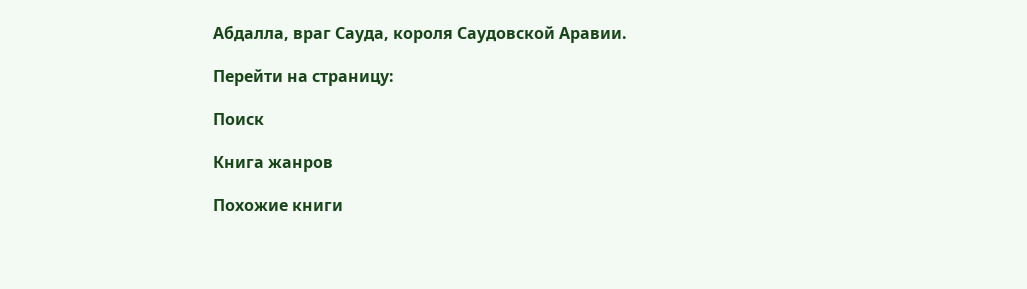Абдалла, враг Сауда, короля Саудовской Аравии.

Перейти на страницу:

Поиск

Книга жанров

Похожие книги